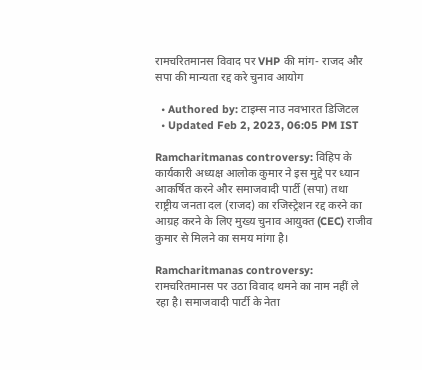रामचरितमानस विवाद पर VHP की मांग- राजद और सपा की मान्यता रद्द करे चुनाव आयोग

  • Authored by: टाइम्स नाउ नवभारत डिजिटल
  • Updated Feb 2, 2023, 06:05 PM IST

Ramcharitmanas controversy: विहिप के कार्यकारी अध्यक्ष आलोक कुमार ने इस मुद्दे पर ध्यान आकर्षित करने और समाजवादी पार्टी (सपा) तथा राष्ट्रीय जनता दल (राजद) का रजिस्ट्रेशन रद्द करने का आग्रह करने के लिए मुख्य चुनाव आयुक्त (CEC) राजीव कुमार से मिलने का समय मांगा है।

Ramcharitmanas controversy: रामचरितमानस पर उठा विवाद थमने का नाम नहीं ले रहा है। समाजवादी पार्टी के नेता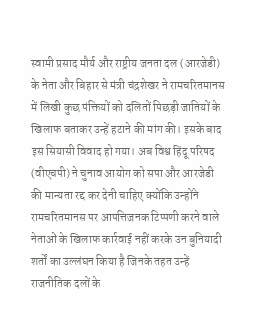स्वामी प्रसाद मौर्य और राष्ट्रीय जनता दल (आरजेडी) के नेता और बिहार से मंत्री चंद्रशेखर ने रामचरितमानस में लिखी कुछ पंक्तियों को दलितों पिछड़ी जातियों के खिलाफ बताकर उन्हें हटाने की मांग की। इसके बाद इस सियासी विवाद हो गया। अब विश्व हिंदू परिषद (वीएचपी) ने चुनाव आयोग को सपा और आरजेडी की मान्यता रद्द कर देनी चाहिए क्योंकि उन्होंने रामचरितमानस पर आपत्तिजनक टिप्पणी करने वाले नेताओं के खिलाफ कार्रवाई नहीं करके उन बुनियादी शर्तों का उल्लंघन किया है जिनके तहत उन्हें राजनीतिक दलों के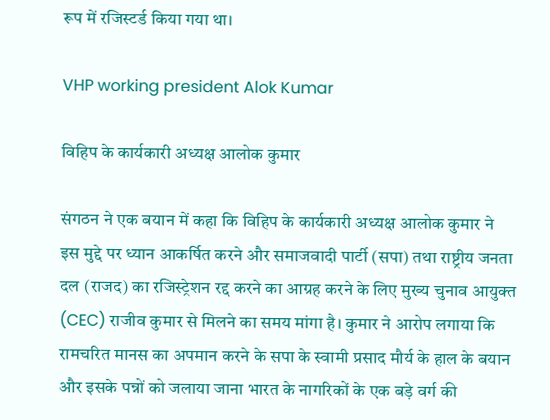रूप में रजिस्टर्ड किया गया था।

VHP working president Alok Kumar

विहिप के कार्यकारी अध्यक्ष आलोक कुमार

संगठन ने एक बयान में कहा कि विहिप के कार्यकारी अध्यक्ष आलोक कुमार ने इस मुद्दे पर ध्यान आकर्षित करने और समाजवादी पार्टी (सपा) तथा राष्ट्रीय जनता दल (राजद) का रजिस्ट्रेशन रद्द करने का आग्रह करने के लिए मुख्य चुनाव आयुक्त (CEC) राजीव कुमार से मिलने का समय मांगा है। कुमार ने आरोप लगाया कि रामचरित मानस का अपमान करने के सपा के स्वामी प्रसाद मौर्य के हाल के बयान और इसके पन्नों को जलाया जाना भारत के नागरिकों के एक बड़े वर्ग की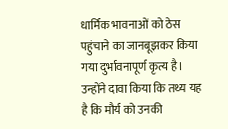धार्मिक भावनाओं को ठेस पहुंचाने का जानबूझकर किया गया दुर्भावनापूर्ण कृत्य है। उन्होंने दावा किया कि तथ्य यह है कि मौर्य को उनकी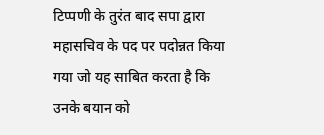टिप्पणी के तुरंत बाद सपा द्वारा महासचिव के पद पर पदोन्नत किया गया जो यह साबित करता है कि उनके बयान को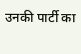उनकी पार्टी का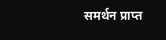समर्थन प्राप्त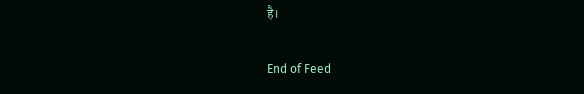है।

End of Feed